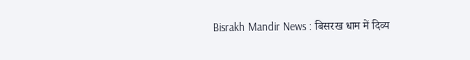Bisrakh Mandir News : बिसरख धाम में दिव्य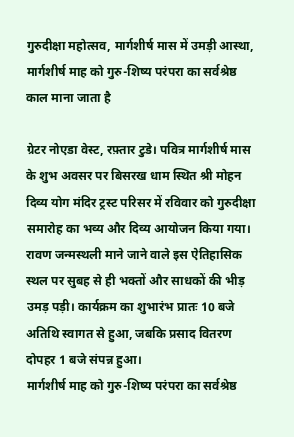गुरुदीक्षा महोत्सव, मार्गशीर्ष मास में उमड़ी आस्था, मार्गशीर्ष माह को गुरु-शिष्य परंपरा का सर्वश्रेष्ठ काल माना जाता है

ग्रेटर नोएडा वेस्ट, रफ़्तार टुडे। पवित्र मार्गशीर्ष मास के शुभ अवसर पर बिसरख धाम स्थित श्री मोहन दिव्य योग मंदिर ट्रस्ट परिसर में रविवार को गुरुदीक्षा समारोह का भव्य और दिव्य आयोजन किया गया। रावण जन्मस्थली माने जाने वाले इस ऐतिहासिक स्थल पर सुबह से ही भक्तों और साधकों की भीड़ उमड़ पड़ी। कार्यक्रम का शुभारंभ प्रातः 10 बजे अतिथि स्वागत से हुआ, जबकि प्रसाद वितरण दोपहर 1 बजे संपन्न हुआ।
मार्गशीर्ष माह को गुरु-शिष्य परंपरा का सर्वश्रेष्ठ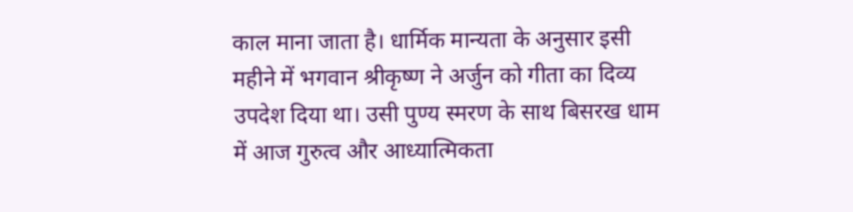काल माना जाता है। धार्मिक मान्यता के अनुसार इसी महीने में भगवान श्रीकृष्ण ने अर्जुन को गीता का दिव्य उपदेश दिया था। उसी पुण्य स्मरण के साथ बिसरख धाम में आज गुरुत्व और आध्यात्मिकता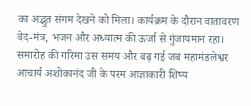का अद्भुत संगम देखने को मिला। कार्यक्रम के दौरान वातावरण वेद-मंत्र, भजन और अध्यात्म की ऊर्जा से गुंजायमान रहा।
समारोह की गरिमा उस समय और बढ़ गई जब महामंडलेश्वर आचार्य अशोकानंद जी के परम आज्ञाकारी शिष्य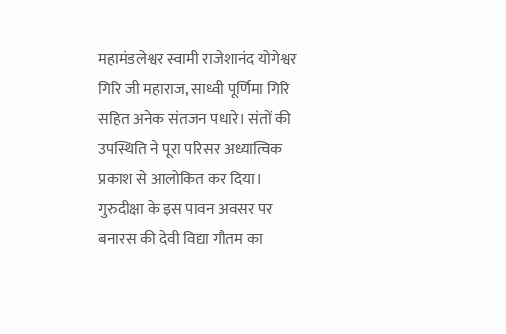महामंडलेश्वर स्वामी राजेशानंद योगेश्वर गिरि जी महाराज, साध्वी पूर्णिमा गिरि सहित अनेक संतजन पधारे। संतों की उपस्थिति ने पूरा परिसर अध्यात्विक प्रकाश से आलोकित कर दिया।
गुरुदीक्षा के इस पावन अवसर पर बनारस की देवी विद्या गौतम का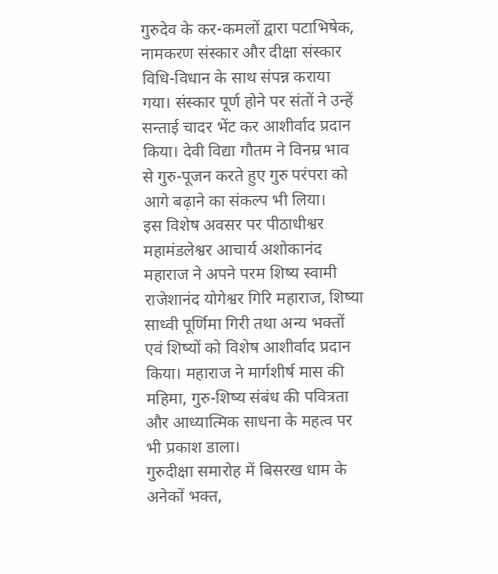गुरुदेव के कर-कमलों द्वारा पटाभिषेक, नामकरण संस्कार और दीक्षा संस्कार विधि-विधान के साथ संपन्न कराया गया। संस्कार पूर्ण होने पर संतों ने उन्हें सन्ताई चादर भेंट कर आशीर्वाद प्रदान किया। देवी विद्या गौतम ने विनम्र भाव से गुरु-पूजन करते हुए गुरु परंपरा को आगे बढ़ाने का संकल्प भी लिया।
इस विशेष अवसर पर पीठाधीश्वर महामंडलेश्वर आचार्य अशोकानंद महाराज ने अपने परम शिष्य स्वामी राजेशानंद योगेश्वर गिरि महाराज, शिष्या साध्वी पूर्णिमा गिरी तथा अन्य भक्तों एवं शिष्यों को विशेष आशीर्वाद प्रदान किया। महाराज ने मार्गशीर्ष मास की महिमा, गुरु-शिष्य संबंध की पवित्रता और आध्यात्मिक साधना के महत्व पर भी प्रकाश डाला।
गुरुदीक्षा समारोह में बिसरख धाम के अनेकों भक्त,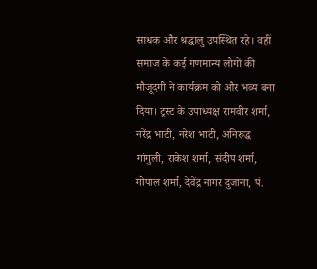साधक और श्रद्धालु उपस्थित रहे। वहीं समाज के कई गणमान्य लोगों की मौजूदगी ने कार्यक्रम को और भव्य बना दिया। ट्रस्ट के उपाध्यक्ष रामवीर शर्मा, नरेंद्र भाटी, नरेश भाटी, अनिरुद्ध गांगुली, राकेश शर्मा, संदीप शर्मा, गोपाल शर्मा, देवेंद्र नागर दुजाना, पं.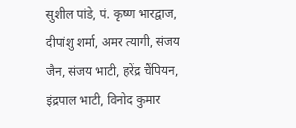सुशील पांडे, पं. कृष्ण भारद्वाज, दीपांशु शर्मा, अमर त्यागी, संजय जैन, संजय भाटी, हरेंद्र चैंपियन, इंद्रपाल भाटी, विनोद कुमार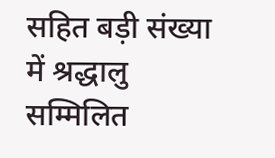सहित बड़ी संख्या में श्रद्धालु सम्मिलित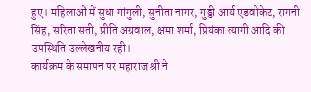हुए। महिलाओं में सुधा गांगुली, सुनीता नागर, गुड्डी आर्य एडवोकेट, रागनी सिंह, सरिता सती, प्रीति अग्रवाल, क्षमा शर्मा, प्रियंका त्यागी आदि की उपस्थिति उल्लेखनीय रही।
कार्यक्रम के समापन पर महाराज श्री ने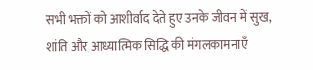सभी भक्तों को आशीर्वाद देते हुए उनके जीवन में सुख, शांति और आध्यात्मिक सिद्धि की मंगलकामनाएँ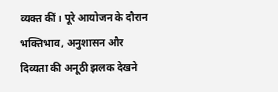व्यक्त कीं। पूरे आयोजन के दौरान भक्तिभाव, अनुशासन और दिव्यता की अनूठी झलक देखने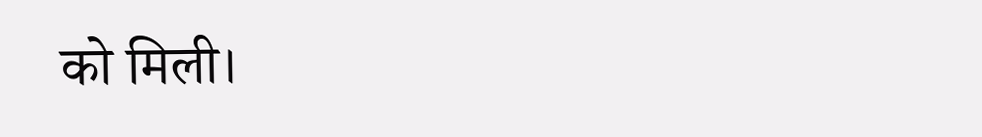को मिली।